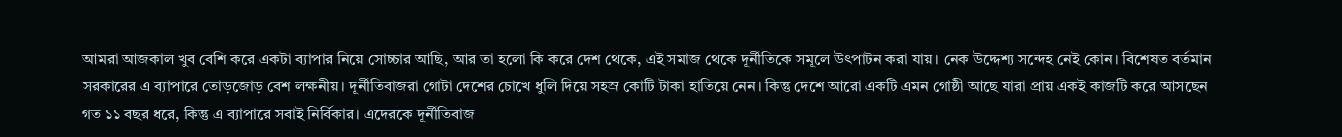আমরা আজকাল খুব বেশি করে একটা ব্যাপার নিয়ে সোচ্চার আছি, আর তা হলো কি করে দেশ থেকে, এই সমাজ থেকে দূর্নীতিকে সমূলে উৎপাটন করা যায়। নেক উদ্দেশ্য সন্দেহ নেই কোন। বিশেষত বর্তমান সরকারের এ ব্যাপারে তোড়জোড় বেশ লক্ষনীয়। দূর্নীতিবাজরা গোটা দেশের চোখে ধুলি দিয়ে সহস্র কোটি টাকা হাতিয়ে নেন। কিন্তু দেশে আরো একটি এমন গোষ্ঠী আছে যারা প্রায় একই কাজটি করে আসছেন গত ১১ বছর ধরে, কিন্তু এ ব্যাপারে সবাই নির্বিকার। এদেরকে দূর্নীতিবাজ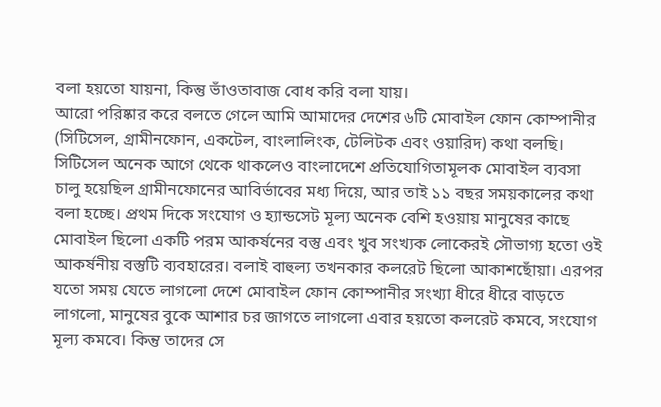বলা হয়তো যায়না, কিন্তু ভাঁওতাবাজ বোধ করি বলা যায়।
আরো পরিষ্কার করে বলতে গেলে আমি আমাদের দেশের ৬টি মোবাইল ফোন কোম্পানীর (সিটিসেল, গ্রামীনফোন, একটেল, বাংলালিংক, টেলিটক এবং ওয়ারিদ) কথা বলছি। সিটিসেল অনেক আগে থেকে থাকলেও বাংলাদেশে প্রতিযোগিতামূলক মোবাইল ব্যবসা চালু হয়েছিল গ্রামীনফোনের আবির্ভাবের মধ্য দিয়ে, আর তাই ১১ বছর সময়কালের কথা বলা হচ্ছে। প্রথম দিকে সংযোগ ও হ্যান্ডসেট মূল্য অনেক বেশি হওয়ায় মানুষের কাছে মোবাইল ছিলো একটি পরম আকর্ষনের বস্তু এবং খুব সংখ্যক লোকেরই সৌভাগ্য হতো ওই আকর্ষনীয় বস্তুটি ব্যবহারের। বলাই বাহুল্য তখনকার কলরেট ছিলো আকাশছোঁয়া। এরপর যতো সময় যেতে লাগলো দেশে মোবাইল ফোন কোম্পানীর সংখ্যা ধীরে ধীরে বাড়তে লাগলো, মানুষের বুকে আশার চর জাগতে লাগলো এবার হয়তো কলরেট কমবে, সংযোগ মূল্য কমবে। কিন্তু তাদের সে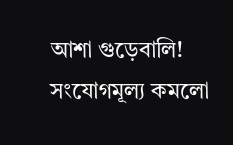আশা গুড়েবালি! সংযোগমূল্য কমলো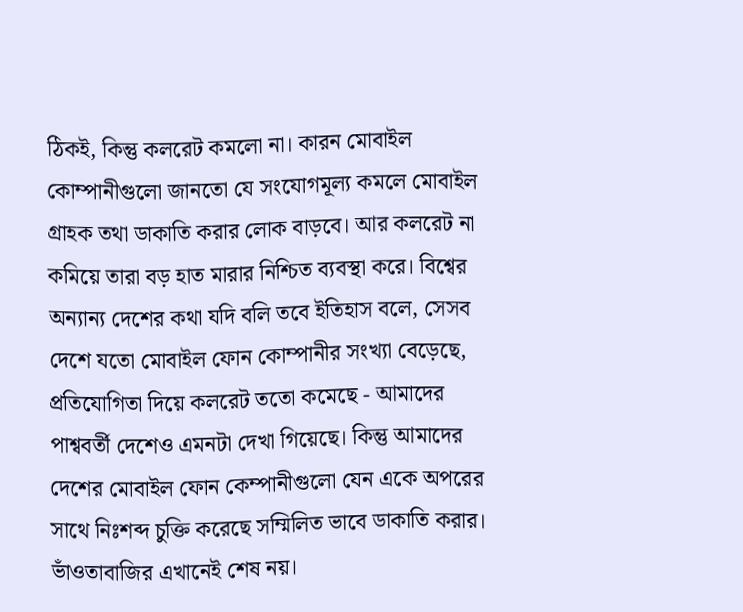ঠিকই, কিন্তু কলরেট কমলো না। কারন মোবাইল কোম্পানীগুলো জানতো যে সংযোগমূল্য কমলে মোবাইল গ্রাহক তথা ডাকাতি করার লোক বাড়বে। আর কলরেট না কমিয়ে তারা বড় হাত মারার নিশ্চিত ব্যবস্থা করে। বিশ্বের অন্যান্য দেশের কথা যদি বলি তবে ইতিহাস বলে, সেসব দেশে যতো মোবাইল ফোন কোম্পানীর সংখ্যা বেড়েছে, প্রতিযোগিতা দিয়ে কলরেট ততো কমেছে - আমাদের পাশ্ববর্তী দেশেও এমনটা দেখা গিয়েছে। কিন্তু আমাদের দেশের মোবাইল ফোন কেম্পানীগুলো যেন একে অপরের সাথে নিঃশব্দ চুক্তি করেছে সম্মিলিত ভাবে ডাকাতি করার।
ভাঁওতাবাজির এখানেই শেষ নয়।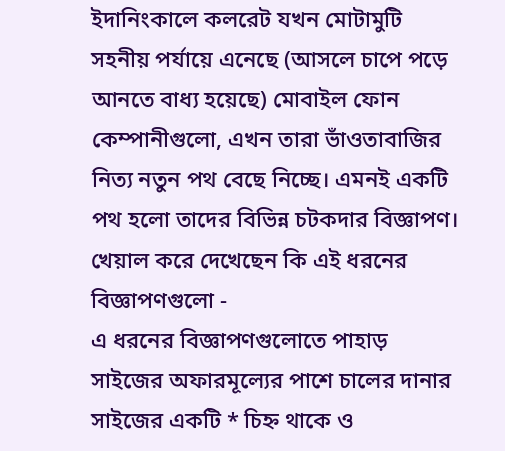ইদানিংকালে কলরেট যখন মোটামুটি সহনীয় পর্যায়ে এনেছে (আসলে চাপে পড়ে আনতে বাধ্য হয়েছে) মোবাইল ফোন কেম্পানীগুলো, এখন তারা ভাঁওতাবাজির নিত্য নতুন পথ বেছে নিচ্ছে। এমনই একটি পথ হলো তাদের বিভিন্ন চটকদার বিজ্ঞাপণ। খেয়াল করে দেখেছেন কি এই ধরনের বিজ্ঞাপণগুলো -
এ ধরনের বিজ্ঞাপণগুলোতে পাহাড় সাইজের অফারমূল্যের পাশে চালের দানার সাইজের একটি * চিহ্ন থাকে ও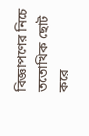বিজ্ঞাপণের নিচে ততোখিক ছোট করে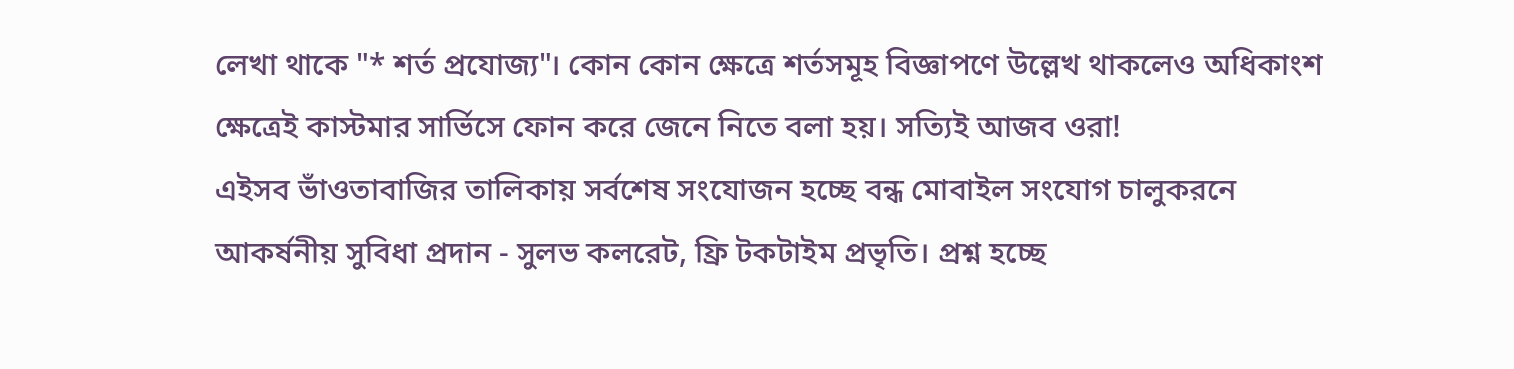লেখা থাকে "* শর্ত প্রযোজ্য"। কোন কোন ক্ষেত্রে শর্তসমূহ বিজ্ঞাপণে উল্লেখ থাকলেও অধিকাংশ ক্ষেত্রেই কাস্টমার সার্ভিসে ফোন করে জেনে নিতে বলা হয়। সত্যিই আজব ওরা!
এইসব ভাঁওতাবাজির তালিকায় সর্বশেষ সংযোজন হচ্ছে বন্ধ মোবাইল সংযোগ চালুকরনে আকর্ষনীয় সুবিধা প্রদান - সুলভ কলরেট, ফ্রি টকটাইম প্রভৃতি। প্রশ্ন হচ্ছে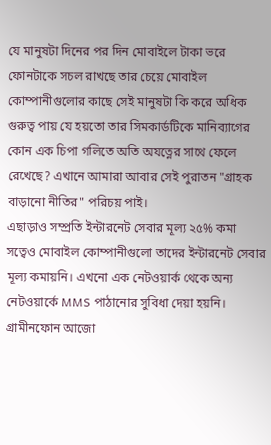যে মানুষটা দিনের পর দিন মোবাইলে টাকা ভরে ফোনটাকে সচল রাখছে তার চেয়ে মোবাইল কোম্পানীগুলোর কাছে সেই মানুষটা কি করে অধিক গুরুত্ব পায় যে হয়তো তার সিমকার্ডটিকে মানিব্যাগের কোন এক চিপা গলিতে অতি অযত্নের সাথে ফেলে রেখেছে? এখানে আমারা আবার সেই পুরাতন "গ্রাহক বাড়ানো নীতির" পরিচয় পাই।
এছাড়াও সম্প্রতি ইন্টারনেট সেবার মূল্য ২৫% কমা সত্বেও মোবাইল কোম্পানীগুলো তাদের ইন্টারনেট সেবার মূল্য কমায়নি। এখনো এক নেটওয়ার্ক থেকে অন্য নেটওয়ার্কে MMS পাঠানোর সুবিধা দেয়া হয়নি। গ্রামীনফোন আজো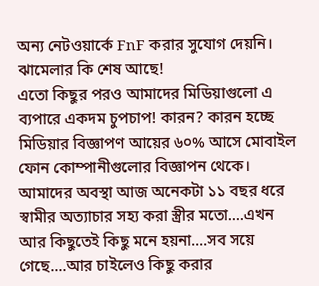অন্য নেটওয়ার্কে FnF করার সুযোগ দেয়নি। ঝামেলার কি শেষ আছে!
এতো কিছুর পরও আমাদের মিডিয়াগুলো এ ব্যপারে একদম চুপচাপ! কারন? কারন হচ্ছে মিডিয়ার বিজ্ঞাপণ আয়ের ৬০% আসে মোবাইল ফোন কোম্পানীগুলোর বিজ্ঞাপন থেকে। আমাদের অবস্থা আজ অনেকটা ১১ বছর ধরে স্বামীর অত্যাচার সহ্য করা স্ত্রীর মতো....এখন আর কিছুতেই কিছু মনে হয়না....সব সয়ে গেছে....আর চাইলেও কিছু করার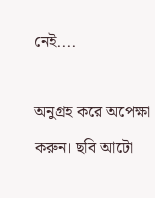নেই....

অনুগ্রহ করে অপেক্ষা করুন। ছবি আটো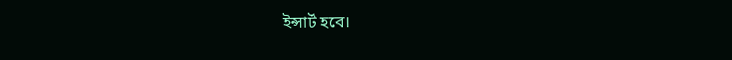ইন্সার্ট হবে।